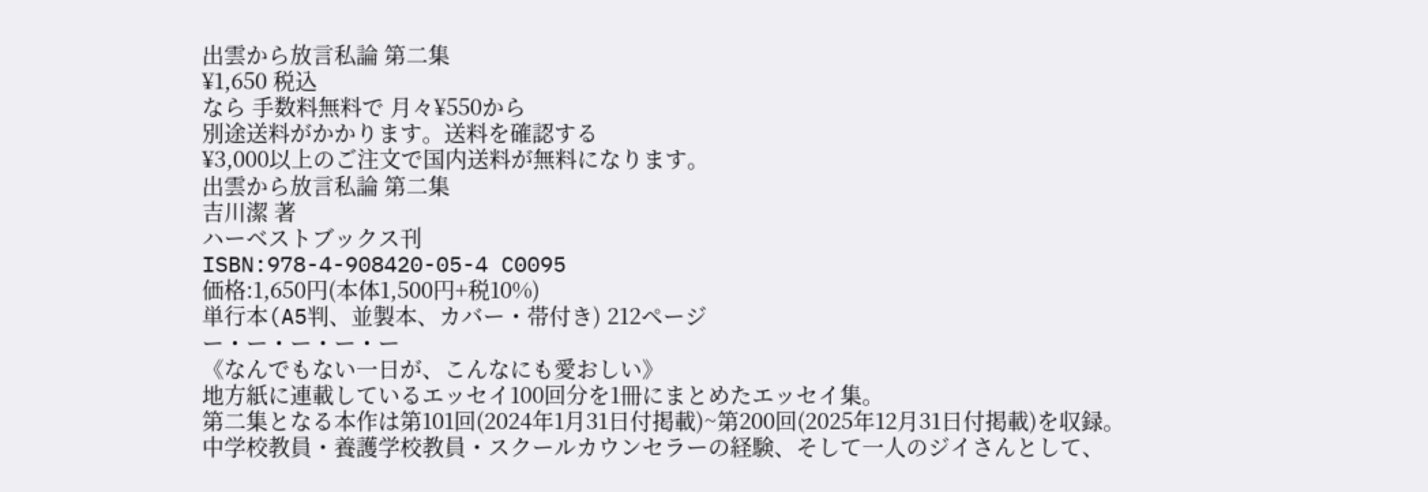出雲から放言私論 第二集
¥1,650 税込
なら 手数料無料で 月々¥550から
別途送料がかかります。送料を確認する
¥3,000以上のご注文で国内送料が無料になります。
出雲から放言私論 第二集
吉川潔 著
ハーベストブックス刊
ISBN:978-4-908420-05-4 C0095
価格:1,650円(本体1,500円+税10%)
単行本(A5判、並製本、カバー・帯付き) 212ページ
ー・ー・ー・ー・ー
《なんでもない一日が、こんなにも愛おしい》
地方紙に連載しているエッセイ100回分を1冊にまとめたエッセイ集。
第二集となる本作は第101回(2024年1月31日付掲載)~第200回(2025年12月31日付掲載)を収録。
中学校教員・養護学校教員・スクールカウンセラーの経験、そして一人のジイさんとして、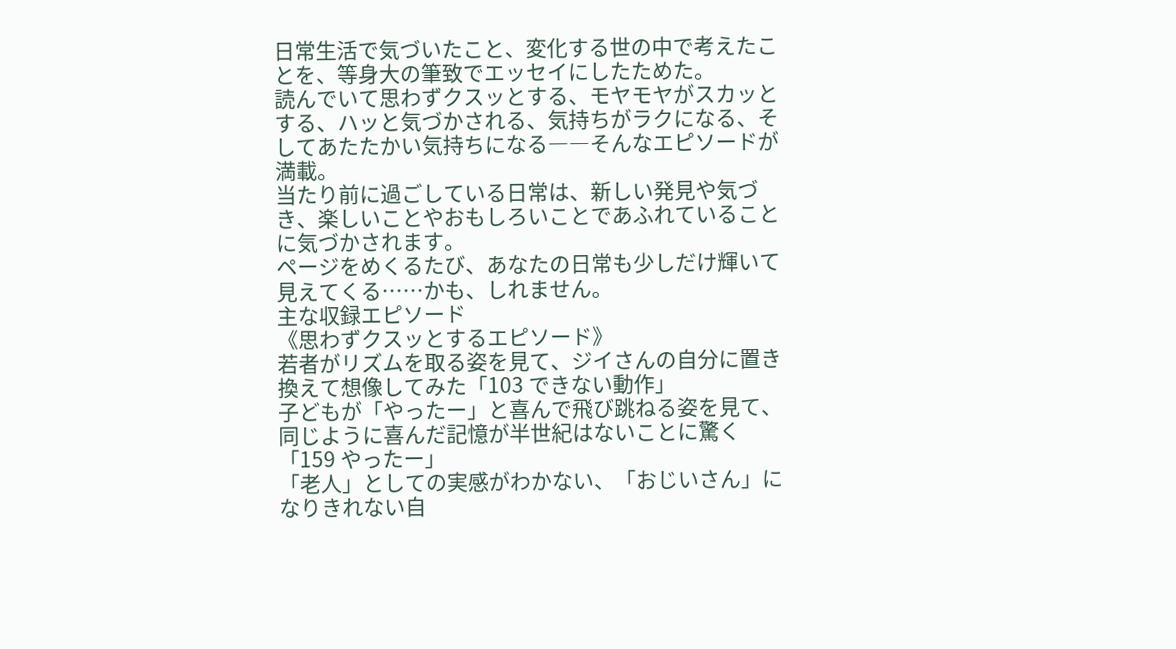日常生活で気づいたこと、変化する世の中で考えたことを、等身大の筆致でエッセイにしたためた。
読んでいて思わずクスッとする、モヤモヤがスカッとする、ハッと気づかされる、気持ちがラクになる、そしてあたたかい気持ちになる――そんなエピソードが満載。
当たり前に過ごしている日常は、新しい発見や気づき、楽しいことやおもしろいことであふれていることに気づかされます。
ページをめくるたび、あなたの日常も少しだけ輝いて見えてくる……かも、しれません。
主な収録エピソード
《思わずクスッとするエピソード》
若者がリズムを取る姿を見て、ジイさんの自分に置き換えて想像してみた「103 できない動作」
子どもが「やったー」と喜んで飛び跳ねる姿を見て、同じように喜んだ記憶が半世紀はないことに驚く「159 やったー」
「老人」としての実感がわかない、「おじいさん」になりきれない自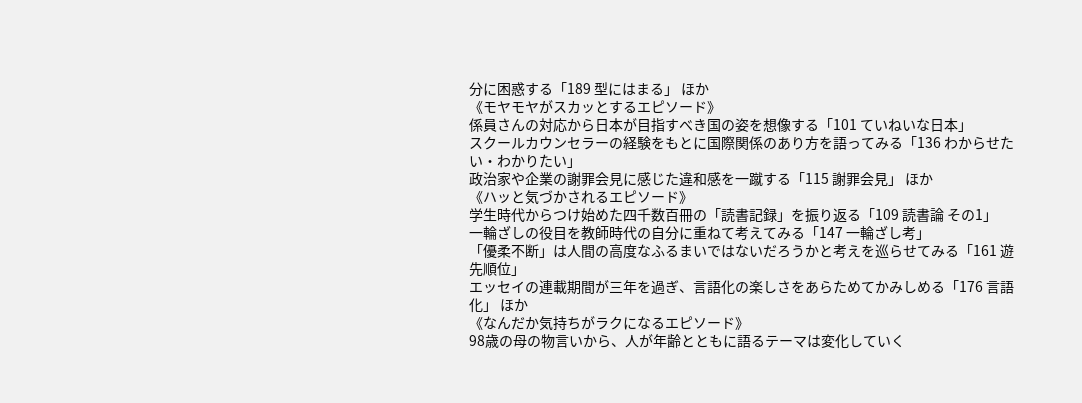分に困惑する「189 型にはまる」 ほか
《モヤモヤがスカッとするエピソード》
係員さんの対応から日本が目指すべき国の姿を想像する「101 ていねいな日本」
スクールカウンセラーの経験をもとに国際関係のあり方を語ってみる「136 わからせたい・わかりたい」
政治家や企業の謝罪会見に感じた違和感を一蹴する「115 謝罪会見」 ほか
《ハッと気づかされるエピソード》
学生時代からつけ始めた四千数百冊の「読書記録」を振り返る「109 読書論 その1」
一輪ざしの役目を教師時代の自分に重ねて考えてみる「147 一輪ざし考」
「優柔不断」は人間の高度なふるまいではないだろうかと考えを巡らせてみる「161 遊先順位」
エッセイの連載期間が三年を過ぎ、言語化の楽しさをあらためてかみしめる「176 言語化」 ほか
《なんだか気持ちがラクになるエピソード》
98歳の母の物言いから、人が年齢とともに語るテーマは変化していく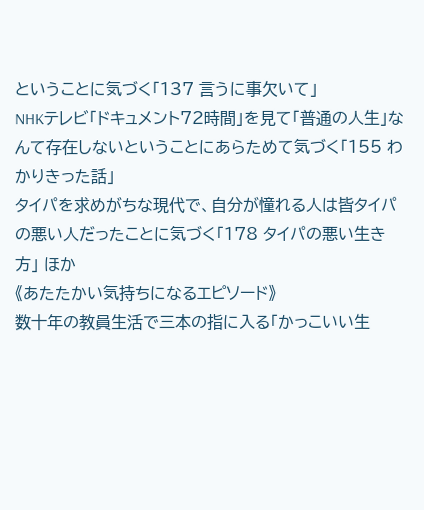ということに気づく「137 言うに事欠いて」
NHKテレビ「ドキュメント72時間」を見て「普通の人生」なんて存在しないということにあらためて気づく「155 わかりきった話」
タイパを求めがちな現代で、自分が憧れる人は皆タイパの悪い人だったことに気づく「178 タイパの悪い生き方」 ほか
《あたたかい気持ちになるエピソード》
数十年の教員生活で三本の指に入る「かっこいい生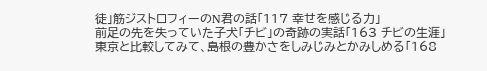徒」筋ジストロフィーのN君の話「117 幸せを感じる力」
前足の先を失っていた子犬「チビ」の奇跡の実話「163 チビの生涯」
東京と比較してみて、島根の豊かさをしみじみとかみしめる「168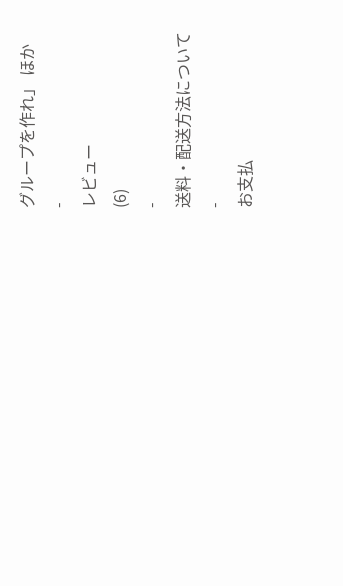グループを作れ」 ほか
-
レビュー
(6)
-
送料・配送方法について
-
お支払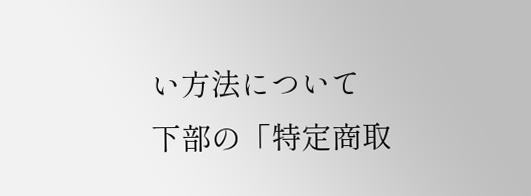い方法について
下部の「特定商取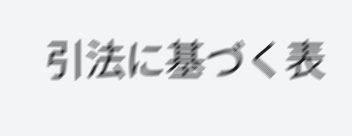引法に基づく表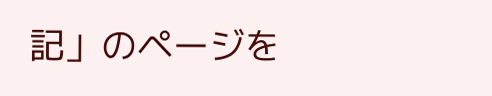記」のページを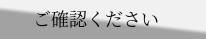ご確認ください